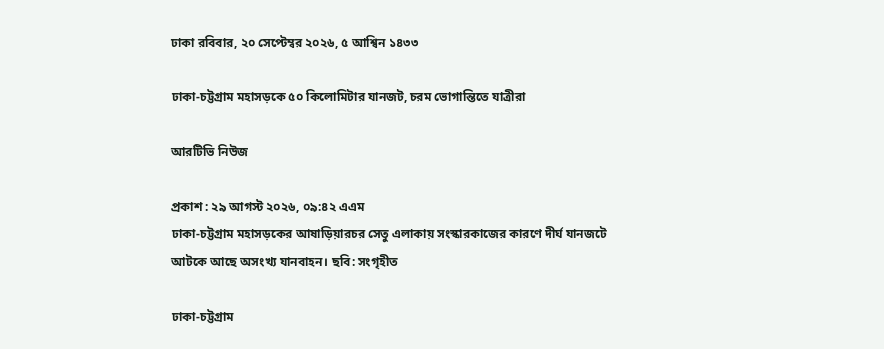ঢাকা রবিবার, ২০ সেপ্টেম্বর ২০২৬, ৫ আশ্বিন ১৪৩৩

ঢাকা-চট্টগ্রাম মহাসড়কে ৫০ কিলোমিটার যানজট, চরম ভোগান্তিতে যাত্রীরা

আরটিভি নিউজ

প্রকাশ : ২৯ আগস্ট ২০২৬, ০৯:৪২ এএম
ঢাকা-চট্টগ্রাম মহাসড়কের আষাড়িয়ারচর সেতু এলাকায় সংস্কারকাজের কারণে দীর্ঘ যানজটে আটকে আছে অসংখ্য যানবাহন। ছবি: সংগৃহীত

ঢাকা-চট্টগ্রাম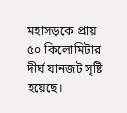মহাসড়কে প্রায় ৫০ কিলোমিটার দীর্ঘ যানজট সৃষ্টি হয়েছে।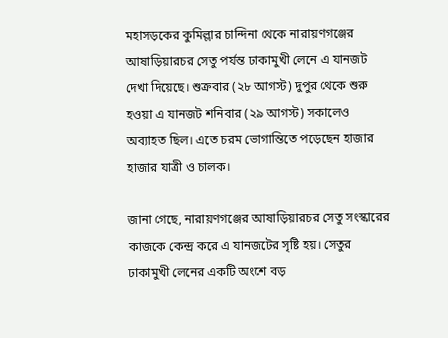মহাসড়কের কুমিল্লার চান্দিনা থেকে নারায়ণগঞ্জের আষাড়িয়ারচর সেতু পর্যন্ত ঢাকামুখী লেনে এ যানজট দেখা দিয়েছে। শুক্রবার (২৮ আগস্ট) দুপুর থেকে শুরু হওয়া এ যানজট শনিবার (২৯ আগস্ট) সকালেও অব্যাহত ছিল। এতে চরম ভোগান্তিতে পড়েছেন হাজার হাজার যাত্রী ও চালক।

জানা গেছে, নারায়ণগঞ্জের আষাড়িয়ারচর সেতু সংস্কারের কাজকে কেন্দ্র করে এ যানজটের সৃষ্টি হয়। সেতুর ঢাকামুখী লেনের একটি অংশে বড়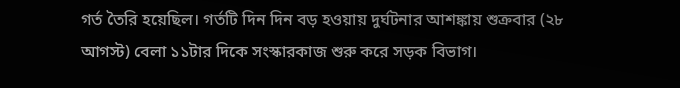গর্ত তৈরি হয়েছিল। গর্তটি দিন দিন বড় হওয়ায় দুর্ঘটনার আশঙ্কায় শুক্রবার (২৮ আগস্ট) বেলা ১১টার দিকে সংস্কারকাজ শুরু করে সড়ক বিভাগ।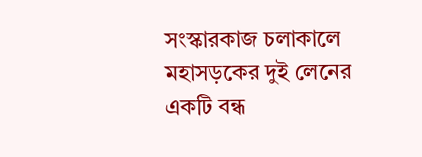সংস্কারকাজ চলাকালে মহাসড়কের দুই লেনের একটি বন্ধ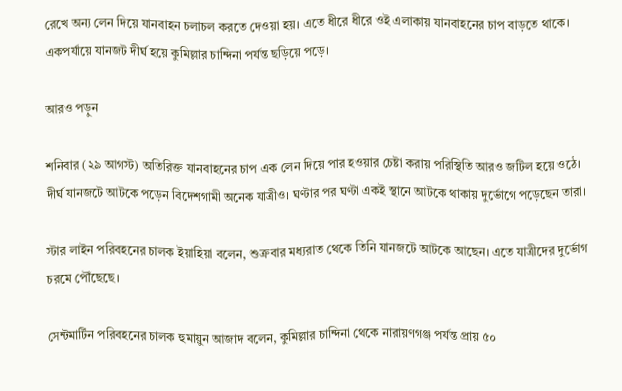রেখে অন্য লেন দিয়ে যানবাহন চলাচল করতে দেওয়া হয়। এতে ধীরে ধীরে ওই এলাকায় যানবাহনের চাপ বাড়তে থাকে। একপর্যায়ে যানজট দীর্ঘ হয়ে কুমিল্লার চান্দিনা পর্যন্ত ছড়িয়ে পড়ে।

আরও পড়ুন

শনিবার (২৯ আগস্ট) অতিরিক্ত যানবাহনের চাপ এক লেন দিয়ে পার হওয়ার চেষ্টা করায় পরিস্থিতি আরও জটিল হয়ে ওঠে। দীর্ঘ যানজটে আটকে পড়েন বিদেশগামী অনেক যাত্রীও। ঘণ্টার পর ঘণ্টা একই স্থানে আটকে থাকায় দুর্ভোগে পড়েছেন তারা।

স্টার লাইন পরিবহনের চালক ইয়াহিয়া বলেন, শুক্রবার মধ্যরাত থেকে তিনি যানজটে আটকে আছেন। এতে যাত্রীদের দুর্ভোগ চরমে পৌঁছেছে।

সেন্টমার্টিন পরিবহনের চালক হুমায়ুন আজাদ বলেন, কুমিল্লার চান্দিনা থেকে নারায়ণগঞ্জ পর্যন্ত প্রায় ৫০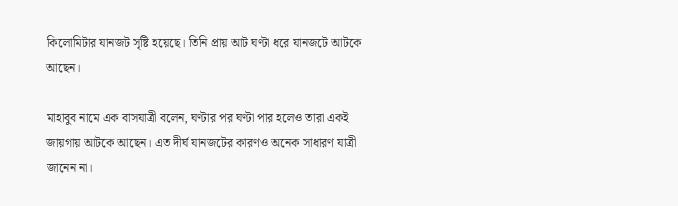কিলোমিটার যানজট সৃষ্টি হয়েছে। তিনি প্রায় আট ঘণ্টা ধরে যানজটে আটকে আছেন।

মাহাবুব নামে এক বাসযাত্রী বলেন, ঘণ্টার পর ঘণ্টা পার হলেও তারা একই জায়গায় আটকে আছেন। এত দীর্ঘ যানজটের কারণও অনেক সাধারণ যাত্রী জানেন না।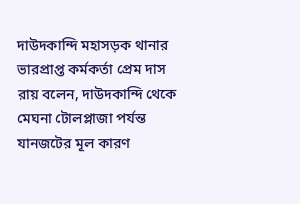দাউদকান্দি মহাসড়ক থানার ভারপ্রাপ্ত কর্মকর্তা প্রেম দাস রায় বলেন, দাউদকান্দি থেকে মেঘনা টোলপ্লাজা পর্যন্ত যানজটের মূল কারণ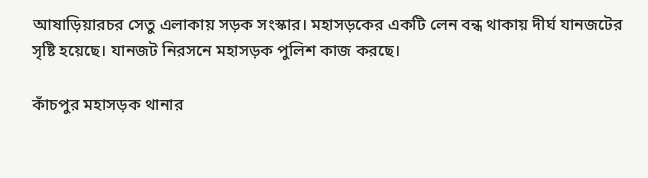আষাড়িয়ারচর সেতু এলাকায় সড়ক সংস্কার। মহাসড়কের একটি লেন বন্ধ থাকায় দীর্ঘ যানজটের সৃষ্টি হয়েছে। যানজট নিরসনে মহাসড়ক পুলিশ কাজ করছে।

কাঁচপুর মহাসড়ক থানার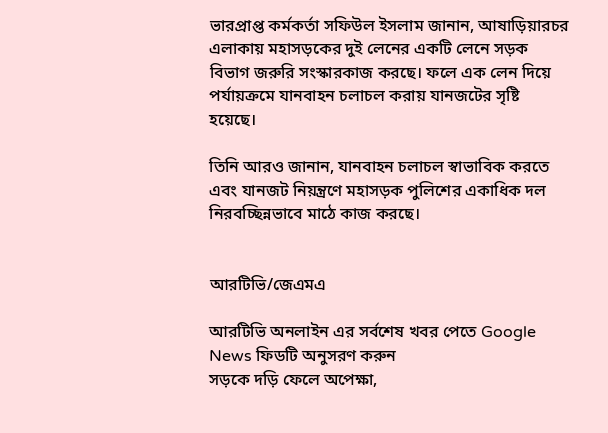ভারপ্রাপ্ত কর্মকর্তা সফিউল ইসলাম জানান, আষাড়িয়ারচর এলাকায় মহাসড়কের দুই লেনের একটি লেনে সড়ক বিভাগ জরুরি সংস্কারকাজ করছে। ফলে এক লেন দিয়ে পর্যায়ক্রমে যানবাহন চলাচল করায় যানজটের সৃষ্টি হয়েছে।

তিনি আরও জানান, যানবাহন চলাচল স্বাভাবিক করতে এবং যানজট নিয়ন্ত্রণে মহাসড়ক পুলিশের একাধিক দল নিরবচ্ছিন্নভাবে মাঠে কাজ করছে।


আরটিভি/জেএমএ

আরটিভি অনলাইন এর সর্বশেষ খবর পেতে Google News ফিডটি অনুসরণ করুন
সড়কে দড়ি ফেলে অপেক্ষা,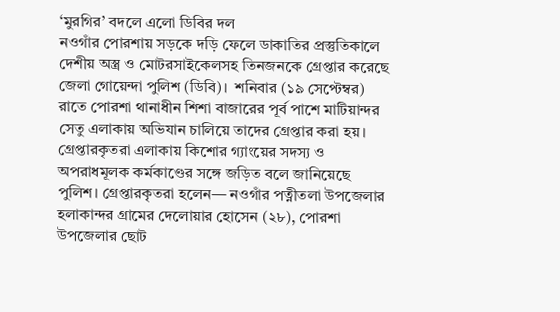‘মুরগির’ বদলে এলো ডিবির দল
নওগাঁর পোরশায় সড়কে দড়ি ফেলে ডাকাতির প্রস্তুতিকালে দেশীয় অস্ত্র ও মোটরসাইকেলসহ তিনজনকে গ্রেপ্তার করেছে জেলা গোয়েন্দা পুলিশ (ডিবি)।  শনিবার (১৯ সেপ্টেম্বর) রাতে পোরশা থানাধীন শিশা বাজারের পূর্ব পাশে মাটিয়ান্দর সেতু এলাকায় অভিযান চালিয়ে তাদের গ্রেপ্তার করা হয়। গ্রেপ্তারকৃতরা এলাকায় কিশোর গ্যাংয়ের সদস্য ও অপরাধমূলক কর্মকাণ্ডের সঙ্গে জড়িত বলে জানিয়েছে পুলিশ। গ্রেপ্তারকৃতরা হলেন— নওগাঁর পত্নীতলা উপজেলার হলাকান্দর গ্রামের দেলোয়ার হোসেন (২৮), পোরশা উপজেলার ছোট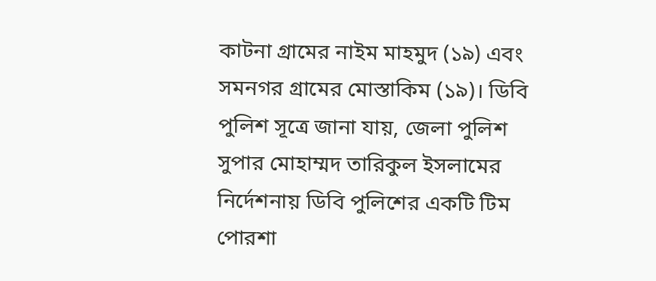কাটনা গ্রামের নাইম মাহমুদ (১৯) এবং সমনগর গ্রামের মোস্তাকিম (১৯)। ডিবি পুলিশ সূত্রে জানা যায়, জেলা পুলিশ সুপার মোহাম্মদ তারিকুল ইসলামের নির্দেশনায় ডিবি পুলিশের একটি টিম পোরশা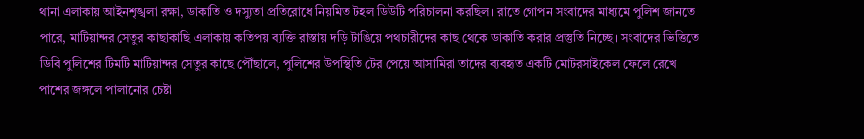থানা এলাকায় আইনশৃঙ্খলা রক্ষা, ডাকাতি ও দস্যুতা প্রতিরোধে নিয়মিত টহল ডিউটি পরিচালনা করছিল। রাতে গোপন সংবাদের মাধ্যমে পুলিশ জানতে পারে, মাটিয়ান্দর সেতুর কাছাকাছি এলাকায় কতিপয় ব্যক্তি রাস্তায় দড়ি টাঙিয়ে পথচারীদের কাছ থেকে ডাকাতি করার প্রস্তুতি নিচ্ছে। সংবাদের ভিত্তিতে ডিবি পুলিশের টিমটি মাটিয়ান্দর সেতুর কাছে পৌঁছালে, পুলিশের উপস্থিতি টের পেয়ে আসামিরা তাদের ব্যবহৃত একটি মোটরসাইকেল ফেলে রেখে পাশের জঙ্গলে পালানোর চেষ্টা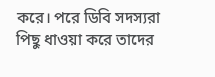করে। পরে ডিবি সদস্যরা পিছু ধাওয়া করে তাদের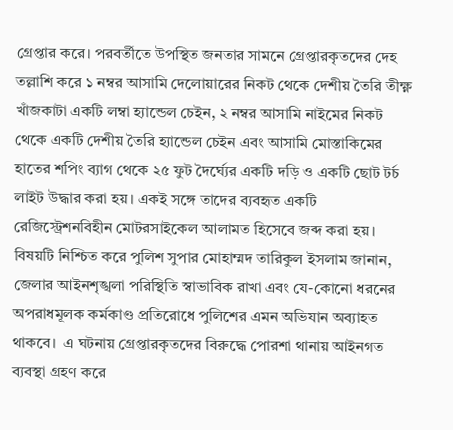গ্রেপ্তার করে। পরবর্তীতে উপস্থিত জনতার সামনে গ্রেপ্তারকৃতদের দেহ তল্লাশি করে ১ নম্বর আসামি দেলোয়ারের নিকট থেকে দেশীয় তৈরি তীক্ষ্ণ খাঁজকাটা একটি লম্বা হ্যান্ডেল চেইন, ২ নম্বর আসামি নাইমের নিকট থেকে একটি দেশীয় তৈরি হ্যান্ডেল চেইন এবং আসামি মোস্তাকিমের হাতের শপিং ব্যাগ থেকে ২৫ ফুট দৈর্ঘ্যের একটি দড়ি ও একটি ছোট টর্চ লাইট উদ্ধার করা হয়। একই সঙ্গে তাদের ব্যবহৃত একটি রেজিস্ট্রেশনবিহীন মোটরসাইকেল আলামত হিসেবে জব্দ করা হয়। বিষয়টি নিশ্চিত করে পুলিশ সুপার মোহাম্মদ তারিকুল ইসলাম জানান, জেলার আইনশৃঙ্খলা পরিস্থিতি স্বাভাবিক রাখা এবং যে-কোনো ধরনের অপরাধমূলক কর্মকাণ্ড প্রতিরোধে পুলিশের এমন অভিযান অব্যাহত থাকবে।  এ ঘটনায় গ্রেপ্তারকৃতদের বিরুদ্ধে পোরশা থানায় আইনগত ব্যবস্থা গ্রহণ করে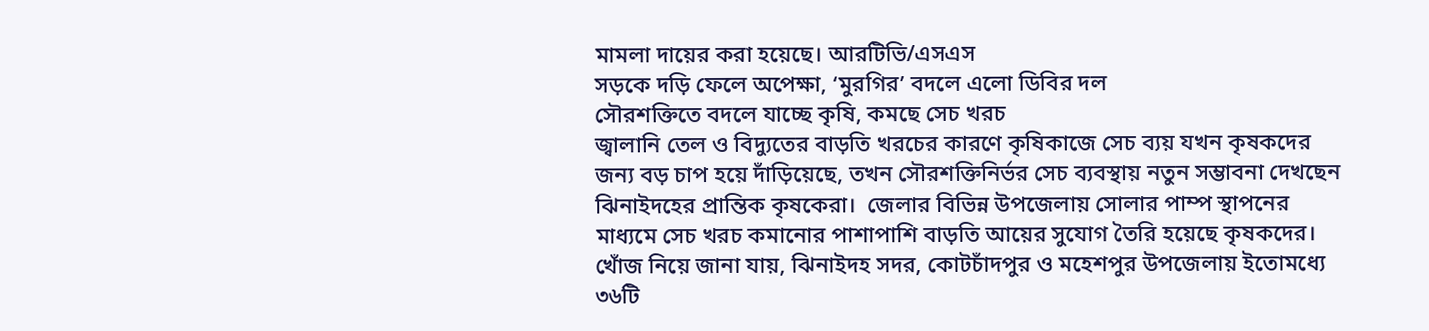মামলা দায়ের করা হয়েছে। আরটিভি/এসএস
সড়কে দড়ি ফেলে অপেক্ষা, ‘মুরগির’ বদলে এলো ডিবির দল
সৌরশক্তিতে বদলে যাচ্ছে কৃষি, কমছে সেচ খরচ
জ্বালানি তেল ও বিদ্যুতের বাড়তি খরচের কারণে কৃষিকাজে সেচ ব্যয় যখন কৃষকদের জন্য বড় চাপ হয়ে দাঁড়িয়েছে, তখন সৌরশক্তিনির্ভর সেচ ব্যবস্থায় নতুন সম্ভাবনা দেখছেন ঝিনাইদহের প্রান্তিক কৃষকেরা।  জেলার বিভিন্ন উপজেলায় সোলার পাম্প স্থাপনের মাধ্যমে সেচ খরচ কমানোর পাশাপাশি বাড়তি আয়ের সুযোগ তৈরি হয়েছে কৃষকদের। খোঁজ নিয়ে জানা যায়, ঝিনাইদহ সদর, কোটচাঁদপুর ও মহেশপুর উপজেলায় ইতোমধ্যে ৩৬টি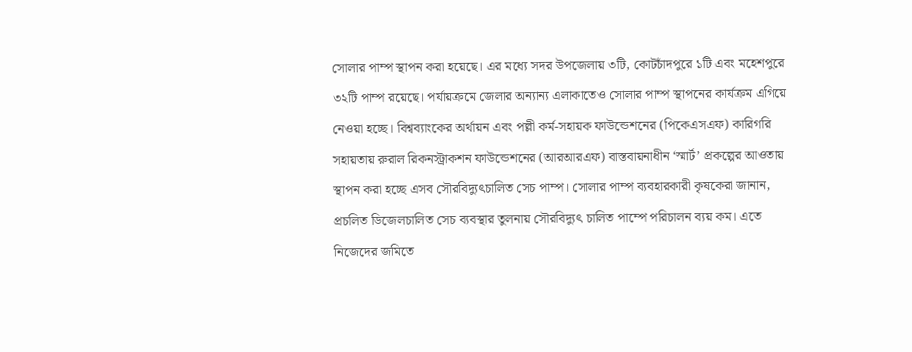সোলার পাম্প স্থাপন করা হয়েছে। এর মধ্যে সদর উপজেলায় ৩টি, কোটচাঁদপুরে ১টি এবং মহেশপুরে ৩২টি পাম্প রয়েছে। পর্যায়ক্রমে জেলার অন্যান্য এলাকাতেও সোলার পাম্প স্থাপনের কার্যক্রম এগিয়ে নেওয়া হচ্ছে। বিশ্বব্যাংকের অর্থায়ন এবং পল্লী কর্ম-সহায়ক ফাউন্ডেশনের (পিকেএসএফ) কারিগরি সহায়তায় রুরাল রিকনস্ট্রাকশন ফাউন্ডেশনের (আরআরএফ) বাস্তবায়নাধীন ‘স্মার্ট’ প্রকল্পের আওতায় স্থাপন করা হচ্ছে এসব সৌরবিদ্যুৎচালিত সেচ পাম্প। সোলার পাম্প ব্যবহারকারী কৃষকেরা জানান, প্রচলিত ডিজেলচালিত সেচ ব্যবস্থার তুলনায় সৌরবিদ্যুৎ চালিত পাম্পে পরিচালন ব্যয় কম। এতে নিজেদের জমিতে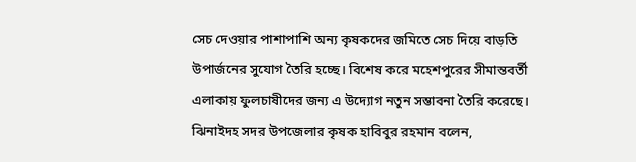সেচ দেওয়ার পাশাপাশি অন্য কৃষকদের জমিতে সেচ দিয়ে বাড়তি উপার্জনের সুযোগ তৈরি হচ্ছে। বিশেষ করে মহেশপুরের সীমান্তবর্তী এলাকায় ফুলচাষীদের জন্য এ উদ্যোগ নতুন সম্ভাবনা তৈরি করেছে। ঝিনাইদহ সদর উপজেলার কৃষক হাবিবুর রহমান বলেন,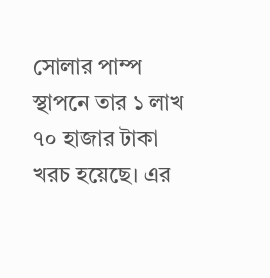সোলার পাম্প স্থাপনে তার ১ লাখ ৭০ হাজার টাকা খরচ হয়েছে। এর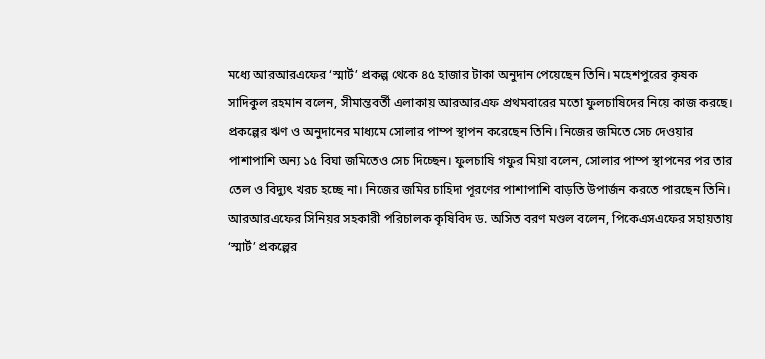মধ্যে আরআরএফের ‘স্মার্ট’ প্রকল্প থেকে ৪৫ হাজার টাকা অনুদান পেয়েছেন তিনি। মহেশপুরের কৃষক সাদিকুল রহমান বলেন, সীমান্তবর্তী এলাকায় আরআরএফ প্রথমবারের মতো ফুলচাষিদের নিয়ে কাজ করছে। প্রকল্পের ঋণ ও অনুদানের মাধ্যমে সোলার পাম্প স্থাপন করেছেন তিনি। নিজের জমিতে সেচ দেওয়ার পাশাপাশি অন্য ১৫ বিঘা জমিতেও সেচ দিচ্ছেন। ফুলচাষি গফুর মিয়া বলেন, সোলার পাম্প স্থাপনের পর তার তেল ও বিদ্যুৎ খরচ হচ্ছে না। নিজের জমির চাহিদা পূরণের পাশাপাশি বাড়তি উপার্জন করতে পারছেন তিনি। আরআরএফের সিনিয়র সহকারী পরিচালক কৃষিবিদ ড. অসিত বরণ মণ্ডল বলেন, পিকেএসএফের সহায়তায় ‘স্মার্ট’ প্রকল্পের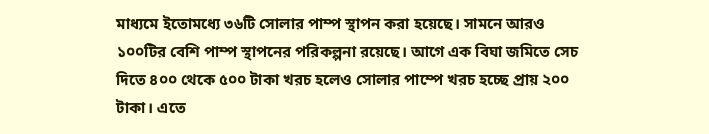মাধ্যমে ইতোমধ্যে ৩৬টি সোলার পাম্প স্থাপন করা হয়েছে। সামনে আরও ১০০টির বেশি পাম্প স্থাপনের পরিকল্পনা রয়েছে। আগে এক বিঘা জমিতে সেচ দিতে ৪০০ থেকে ৫০০ টাকা খরচ হলেও সোলার পাম্পে খরচ হচ্ছে প্রায় ২০০ টাকা। এতে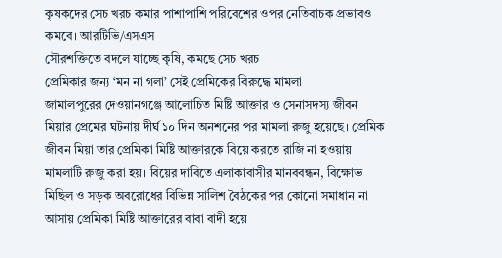কৃষকদের সেচ খরচ কমার পাশাপাশি পরিবেশের ওপর নেতিবাচক প্রভাবও কমবে। আরটিভি/এসএস
সৌরশক্তিতে বদলে যাচ্ছে কৃষি, কমছে সেচ খরচ
প্রেমিকার জন্য ‘মন না গলা’ সেই প্রেমিকের বিরুদ্ধে মামলা
জামালপুরের দেওয়ানগঞ্জে আলোচিত মিষ্টি আক্তার ও সেনাসদস্য জীবন মিয়ার প্রেমের ঘটনায় দীর্ঘ ১০ দিন অনশনের পর মামলা রুজু হয়েছে। প্রেমিক জীবন মিয়া তার প্রেমিকা মিষ্টি আক্তারকে বিয়ে করতে রাজি না হওয়ায় মামলাটি রুজু করা হয়। বিয়ের দাবিতে এলাকাবাসীর মানববন্ধন, বিক্ষোভ মিছিল ও সড়ক অবরোধের বিভিন্ন সালিশ বৈঠকের পর কোনো সমাধান না আসায় প্রেমিকা মিষ্টি আক্তারের বাবা বাদী হয়ে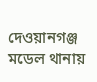দেওয়ানগঞ্জ মডেল থানায়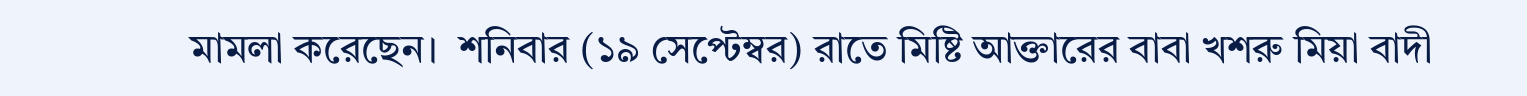মামলা করেছেন।  শনিবার (১৯ সেপ্টেম্বর) রাতে মিষ্টি আক্তারের বাবা খশরু মিয়া বাদী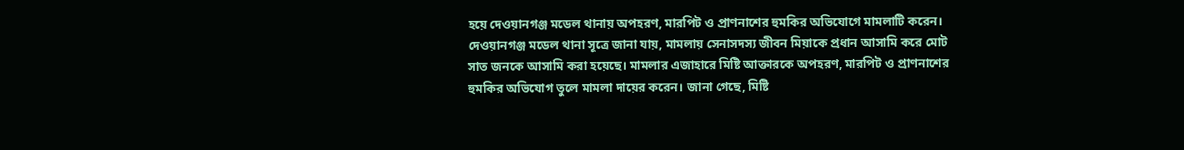হয়ে দেওয়ানগঞ্জ মডেল থানায় অপহরণ, মারপিট ও প্রাণনাশের হুমকির অভিযোগে মামলাটি করেন।  দেওয়ানগঞ্জ মডেল থানা সূত্রে জানা যায়, মামলায় সেনাসদস্য জীবন মিয়াকে প্রধান আসামি করে মোট সাত জনকে আসামি করা হয়েছে। মামলার এজাহারে মিষ্টি আক্তারকে অপহরণ, মারপিট ও প্রাণনাশের হুমকির অভিযোগ তুলে মামলা দায়ের করেন। জানা গেছে, মিষ্টি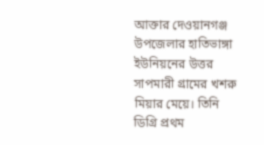আক্তার দেওয়ানগঞ্জ উপজেলার হাতিভাঙ্গা ইউনিয়নের উত্তর সাপমারী গ্রামের খশরু মিয়ার মেয়ে। তিনি ডিগ্রি প্রথম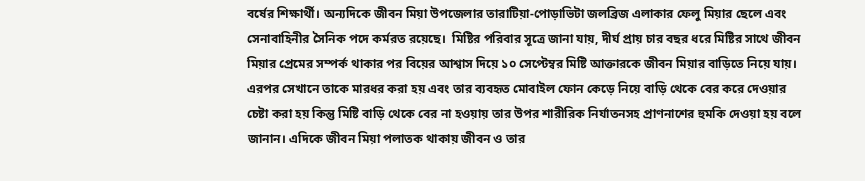বর্ষের শিক্ষার্থী। অন্যদিকে জীবন মিয়া উপজেলার তারাটিয়া-পোড়াভিটা জলব্রিজ এলাকার ফেলু মিয়ার ছেলে এবং সেনাবাহিনীর সৈনিক পদে কর্মরত রয়েছে।  মিষ্টির পরিবার সূত্রে জানা যায়, দীর্ঘ প্রায় চার বছর ধরে মিষ্টির সাথে জীবন মিয়ার প্রেমের সম্পর্ক থাকার পর বিয়ের আশ্বাস দিয়ে ১০ সেপ্টেম্বর মিষ্টি আক্তারকে জীবন মিয়ার বাড়িতে নিয়ে যায়। এরপর সেখানে তাকে মারধর করা হয় এবং তার ব্যবহৃত মোবাইল ফোন কেড়ে নিয়ে বাড়ি থেকে বের করে দেওয়ার চেষ্টা করা হয় কিন্তু মিষ্টি বাড়ি থেকে বের না হওয়ায় তার উপর শারীরিক নির্যাতনসহ প্রাণনাশের হুমকি দেওয়া হয় বলে জানান। এদিকে জীবন মিয়া পলাতক থাকায় জীবন ও তার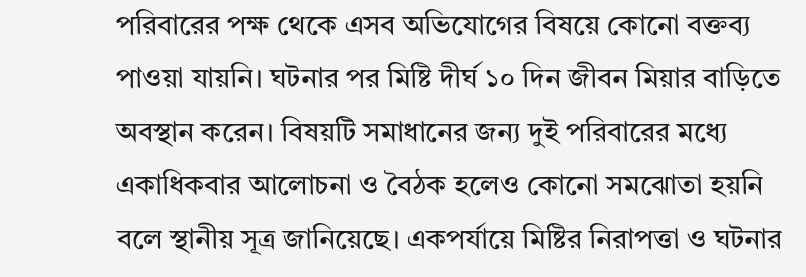পরিবারের পক্ষ থেকে এসব অভিযোগের বিষয়ে কোনো বক্তব্য পাওয়া যায়নি। ঘটনার পর মিষ্টি দীর্ঘ ১০ দিন জীবন মিয়ার বাড়িতে অবস্থান করেন। বিষয়টি সমাধানের জন্য দুই পরিবারের মধ্যে একাধিকবার আলোচনা ও বৈঠক হলেও কোনো সমঝোতা হয়নি বলে স্থানীয় সূত্র জানিয়েছে। একপর্যায়ে মিষ্টির নিরাপত্তা ও ঘটনার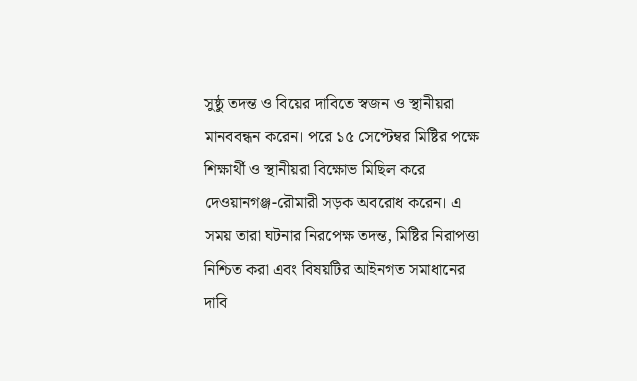সুষ্ঠু তদন্ত ও বিয়ের দাবিতে স্বজন ও স্থানীয়রা মানববন্ধন করেন। পরে ১৫ সেপ্টেম্বর মিষ্টির পক্ষে শিক্ষার্থী ও স্থানীয়রা বিক্ষোভ মিছিল করে দেওয়ানগঞ্জ-রৌমারী সড়ক অবরোধ করেন। এ সময় তারা ঘটনার নিরপেক্ষ তদন্ত, মিষ্টির নিরাপত্তা নিশ্চিত করা এবং বিষয়টির আইনগত সমাধানের দাবি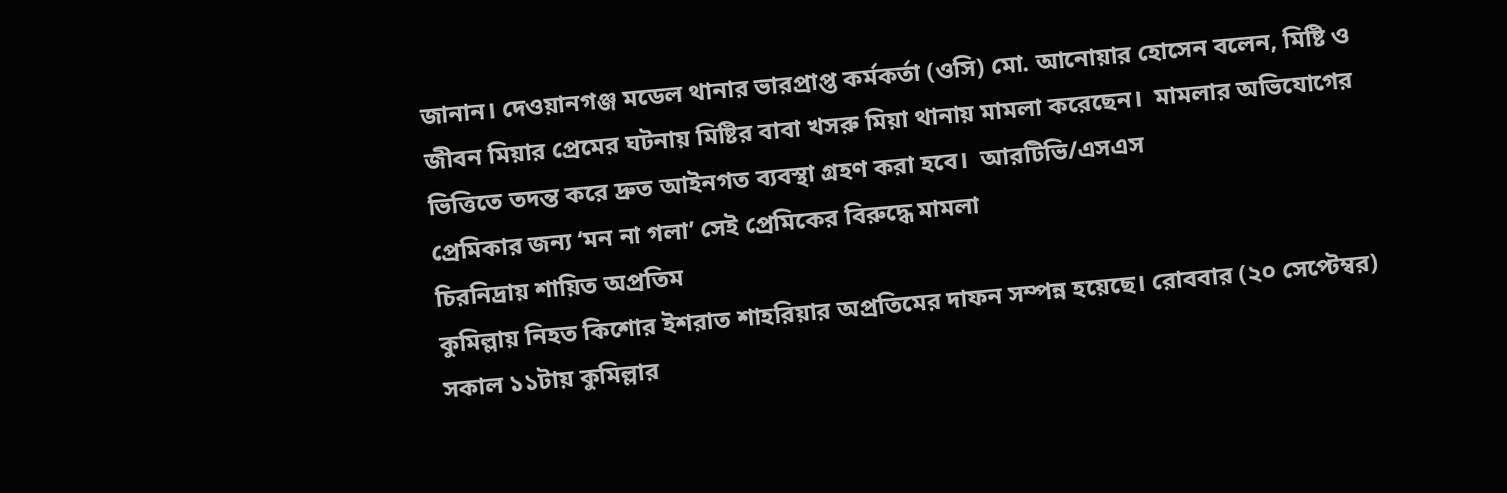জানান। দেওয়ানগঞ্জ মডেল থানার ভারপ্রাপ্ত কর্মকর্তা (ওসি) মো. আনোয়ার হোসেন বলেন, মিষ্টি ও জীবন মিয়ার প্রেমের ঘটনায় মিষ্টির বাবা খসরু মিয়া থানায় মামলা করেছেন।  মামলার অভিযোগের ভিত্তিতে তদন্ত করে দ্রুত আইনগত ব্যবস্থা গ্রহণ করা হবে।  আরটিভি/এসএস
প্রেমিকার জন্য ‘মন না গলা’ সেই প্রেমিকের বিরুদ্ধে মামলা
চিরনিদ্রায় শায়িত অপ্রতিম
কুমিল্লায় নিহত কিশোর ইশরাত শাহরিয়ার অপ্রতিমের দাফন সম্পন্ন হয়েছে। রোববার (২০ সেপ্টেম্বর) সকাল ১১টায় কুমিল্লার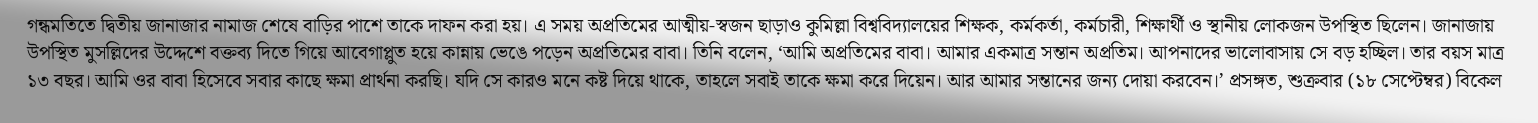গন্ধমতিতে দ্বিতীয় জানাজার নামাজ শেষে বাড়ির পাশে তাকে দাফন করা হয়। এ সময় অপ্রতিমের আত্মীয়-স্বজন ছাড়াও কুমিল্লা বিশ্ববিদ্যালয়ের শিক্ষক, কর্মকর্তা, কর্মচারী, শিক্ষার্থী ও স্থানীয় লোকজন উপস্থিত ছিলেন। জানাজায় উপস্থিত মুসল্লিদের উদ্দেশে বক্তব্য দিতে গিয়ে আবেগাপ্লুত হয়ে কান্নায় ভেঙে পড়েন অপ্রতিমের বাবা। তিনি বলেন, ‘আমি অপ্রতিমের বাবা। আমার একমাত্র সন্তান অপ্রতিম। আপনাদের ভালোবাসায় সে বড় হচ্ছিল। তার বয়স মাত্র ১৩ বছর। আমি ওর বাবা হিসেবে সবার কাছে ক্ষমা প্রার্থনা করছি। যদি সে কারও মনে কষ্ট দিয়ে থাকে, তাহলে সবাই তাকে ক্ষমা করে দিয়েন। আর আমার সন্তানের জন্য দোয়া করবেন।’ প্রসঙ্গত, শুক্রবার (১৮ সেপ্টেম্বর) বিকেল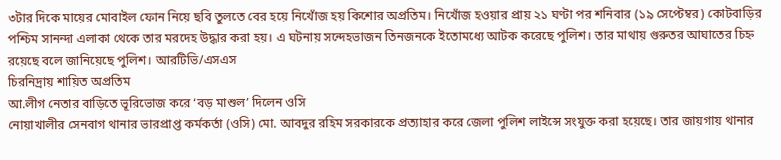৩টার দিকে মায়ের মোবাইল ফোন নিয়ে ছবি তুলতে বের হয়ে নিখোঁজ হয় কিশোর অপ্রতিম। নিখোঁজ হওয়ার প্রায় ২১ ঘণ্টা পর শনিবার (১৯ সেপ্টেম্বর) কোটবাড়ির পশ্চিম সানন্দা এলাকা থেকে তার মরদেহ উদ্ধার করা হয়। এ ঘটনায় সন্দেহভাজন তিনজনকে ইতোমধ্যে আটক করেছে পুলিশ। তার মাথায় গুরুতর আঘাতের চিহ্ন রয়েছে বলে জানিয়েছে পুলিশ। আরটিভি/এসএস
চিরনিদ্রায় শায়িত অপ্রতিম
আ.লীগ নেতার বাড়িতে ভূরিভোজ করে ‘বড় মাশুল’ দিলেন ওসি
নোয়াখালীর সেনবাগ থানার ভারপ্রাপ্ত কর্মকর্তা (ওসি) মো. আবদুর রহিম সরকারকে প্রত্যাহার করে জেলা পুলিশ লাইন্সে সংযুক্ত করা হয়েছে। তার জায়গায় থানার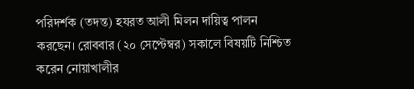পরিদর্শক (তদন্ত) হযরত আলী মিলন দায়িত্ব পালন করছেন। রোববার (২০ সেপ্টেম্বর) সকালে বিষয়টি নিশ্চিত করেন নোয়াখালীর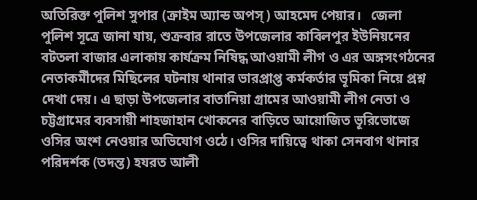অতিরিক্ত পুলিশ সুপার (ক্রাইম অ্যান্ড অপস্) আহমেদ পেয়ার।   জেলা পুলিশ সূত্রে জানা যায়, শুক্রবার রাতে উপজেলার কাবিলপুর ইউনিয়নের বটতলা বাজার এলাকায় কার্যক্রম নিষিদ্ধ আওয়ামী লীগ ও এর অঙ্গসংগঠনের নেতাকর্মীদের মিছিলের ঘটনায় থানার ভারপ্রাপ্ত কর্মকর্তার ভূমিকা নিয়ে প্রশ্ন দেখা দেয়। এ ছাড়া উপজেলার বাতানিয়া গ্রামের আওয়ামী লীগ নেতা ও চট্টগ্রামের ব্যবসায়ী শাহজাহান খোকনের বাড়িতে আয়োজিত ভূরিভোজে ওসির অংশ নেওয়ার অভিযোগ ওঠে। ওসির দায়িত্বে থাকা সেনবাগ থানার পরিদর্শক (তদন্ত) হযরত আলী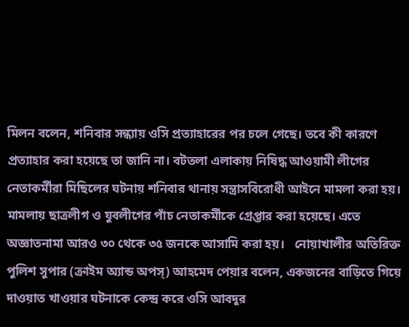মিলন বলেন, শনিবার সন্ধ্যায় ওসি প্রত্যাহারের পর চলে গেছে। তবে কী কারণে প্রত্যাহার করা হয়েছে তা জানি না। বটতলা এলাকায় নিষিদ্ধ আওয়ামী লীগের নেতাকর্মীরা মিছিলের ঘটনায় শনিবার থানায় সন্ত্রাসবিরোধী আইনে মামলা করা হয়। মামলায় ছাত্রলীগ ও যুবলীগের পাঁচ নেতাকর্মীকে গ্রেপ্তার করা হয়েছে। এতে অজ্ঞাতনামা আরও ৩০ থেকে ৩৫ জনকে আসামি করা হয়।   নোয়াখালীর অতিরিক্ত পুলিশ সুপার (ক্রাইম অ্যান্ড অপস্) আহমেদ পেয়ার বলেন, একজনের বাড়িতে গিয়ে দাওয়াত খাওয়ার ঘটনাকে কেন্দ্র করে ওসি আবদুর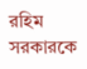রহিম সরকারকে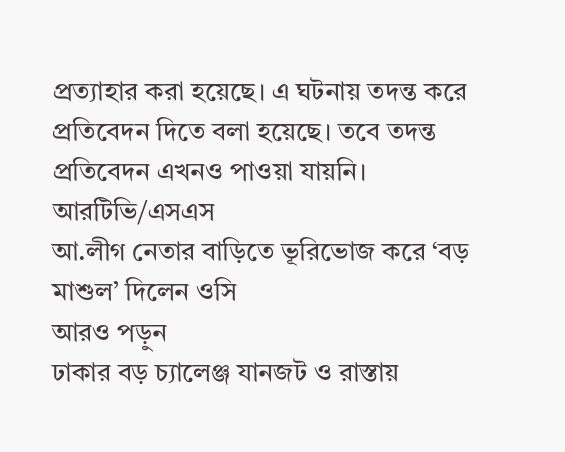প্রত্যাহার করা হয়েছে। এ ঘটনায় তদন্ত করে প্রতিবেদন দিতে বলা হয়েছে। তবে তদন্ত প্রতিবেদন এখনও পাওয়া যায়নি। আরটিভি/এসএস
আ.লীগ নেতার বাড়িতে ভূরিভোজ করে ‘বড় মাশুল’ দিলেন ওসি
আরও পড়ুন
ঢাকার বড় চ্যালেঞ্জ যানজট ও রাস্তায়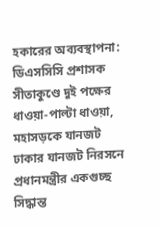হকারের অব্যবস্থাপনা: ডিএসসিসি প্রশাসক
সীতাকুণ্ডে দুই পক্ষের ধাওয়া-পাল্টা ধাওয়া, মহাসড়কে যানজট
ঢাকার যানজট নিরসনে প্রধানমন্ত্রীর একগুচ্ছ সিদ্ধান্ত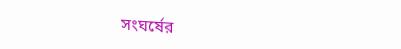সংঘর্ষের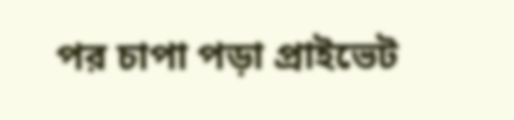পর চাপা পড়া প্রাইভেট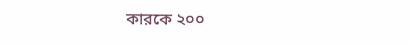কারকে ২০০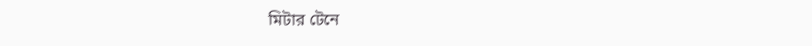মিটার টেনে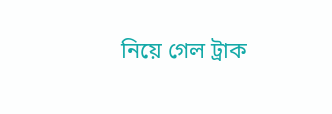নিয়ে গেল ট্রাক